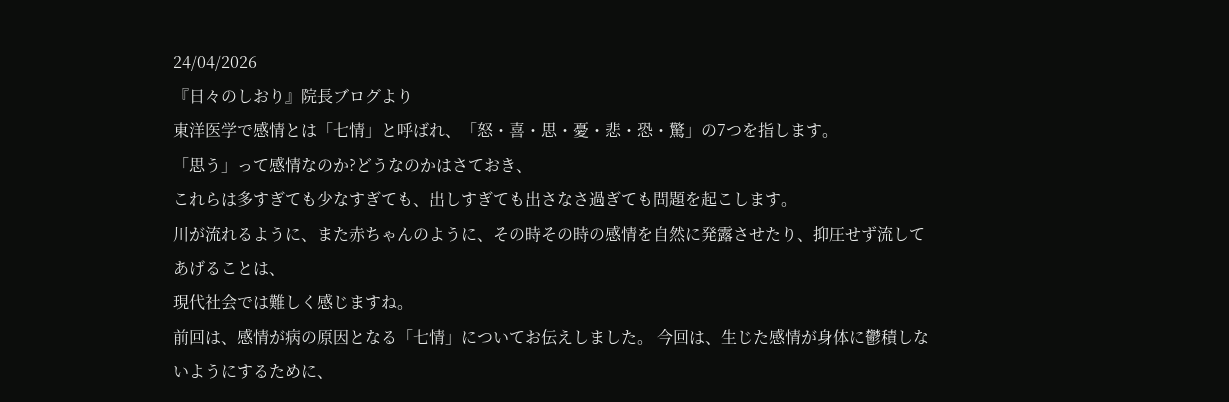24/04/2026
『日々のしおり』院長ブログより
東洋医学で感情とは「七情」と呼ばれ、「怒・喜・思・憂・悲・恐・驚」の7つを指します。
「思う」って感情なのか?どうなのかはさておき、
これらは多すぎても少なすぎても、出しすぎても出さなさ過ぎても問題を起こします。
川が流れるように、また赤ちゃんのように、その時その時の感情を自然に発露させたり、抑圧せず流してあげることは、
現代社会では難しく感じますね。
前回は、感情が病の原因となる「七情」についてお伝えしました。 今回は、生じた感情が身体に鬱積しないようにするために、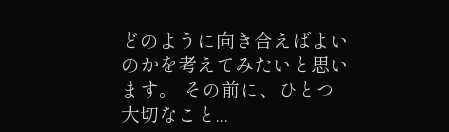どのように向き合えばよいのかを考えてみたいと思います。 その前に、ひとつ大切なこと...